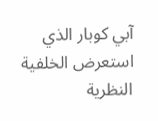آبي کوبار الذي استعرض الخلفية النظرية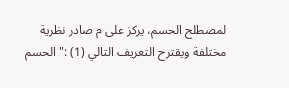لمصطلح الحسم، يركز على م صادر نظرية مختلفة ويقترح التعريف التالي (1) :"الحسم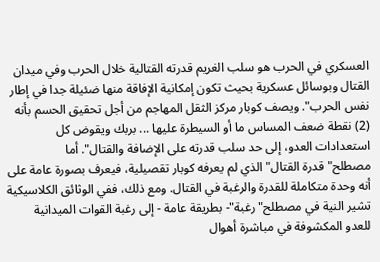العسكري في الحرب هو سلب الغريم قدرته القتالية خلال الحرب وفي ميدان القتال وبوسائل عسكرية بحيث تكون إمكانية الإفاقة منها ضئيلة جدا في إطار نفس الحرب". ويصف كوبار مرکز الثقل المهاجم من أجل تحقيق الحسم بأنه (2) نقطة ضعف المساس ما أو السيطرة عليها ... بربك ويقوض كل استعدادات العدو، إلى حد سلب قدرته على الإضافة والقتال". أما مصطلح"قدرة القتال"الذي لم يعرفه کوبار تقصيلية، فيعرف بصورة عامة على أنه وحدة متكاملة للقدرة والرغبة في القتال. ومع ذلك، ففي الوثائق الكلاسيكية تشير النية في مصطلح"رغبة"- بطريقة عامة - إلى رغبة القوات الميدانية للعدو المكشوفة في مباشرة أهوال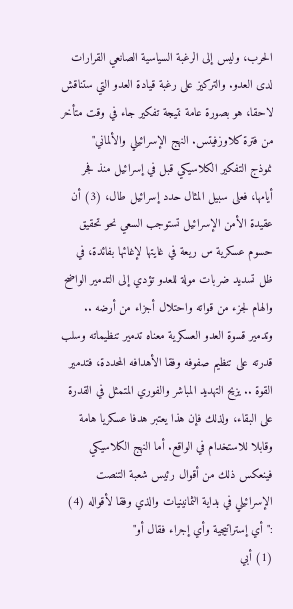الحرب، وليس إلى الرغبة السياسية الصانعي القرارات لدى العدو. والتركيز على رغبة قيادة العدو التي ستناقش لاحقا، هو بصورة عامة نتيجة تفكير جاء في وقت متأخر من فترة كلاوزفيتس. النهج الإسرائيلي والألماني"
نموذج التفكير الكلاسيكي قبل في إسرائيل منذ فجر أيامها، فعلى سبيل المثال حدد إسرائيل طال، (3) أن عقيدة الأمن الإسرائيل تستوجب السعي نحو تحقيق حسوم عسكرية س ريعة في غايتها لإغائها بفائدة، في ظل تسديد ضربات مولة للعدو تؤدي إلى التدمير الواضح والهام لجزء من قواته واحتلال أجزاء من أرضه .. وتدمير قسوة العدو العسكرية معناه تدمير تنظيماته وسلب قدرته على تنظيم صفوفه وفقا الأهدافه المحددة، فتدمير القوة .. يزيح التهديد المباشر والفوري المتمثل في القدرة على البقاء، ولذلك فإن هذا يعتبر هدفا عسكريا هامة وقابلا للاستخدام في الواقع. أما النهج الكلاسيكي فينعكس ذلك من أقوال رئيس شعبة التنصت الإسرائيلي في بداية الثمانينيات والذي وفقا لأقواله (4) :"أي إستراتيجية وأي إجراء فقال أو"
(1) أبي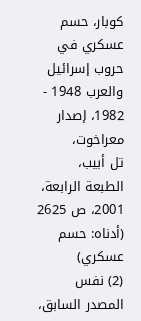کوبار، حسم عسكري في حروب إسرائيل والعرب 1948 - 1982، إصدار معراخوت،
تل أبيب، الطبعة الرابعة، 2001، ص 2625 (أدناه: حسم عسكري)
(2) نفس المصدر السابق،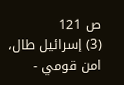ص 121
(3) إسرائيل طال، امن قومي -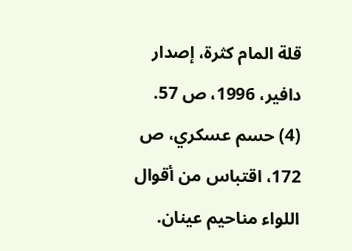قلة المام كثرة، إصدار دافير، 1996، ص 57.
(4) حسم عسكري، ص 172، اقتباس من أقوال اللواء مناحيم عينان.